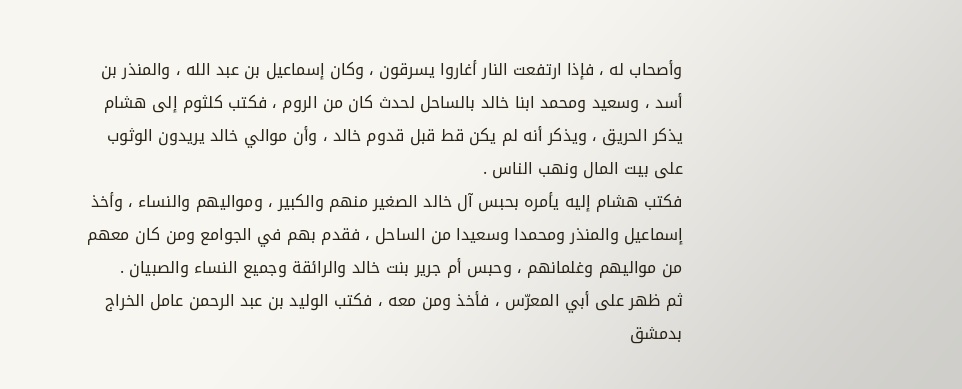وأصحاب له ، فإذا ارتفعت النار أغاروا يسرقون ، وكان إسماعيل بن عبد الله ، والمنذر بن أسد ، وسعيد ومحمد ابنا خالد بالساحل لحدث كان من الروم ، فكتب كلثوم إلى هشام يذكر الحريق ، ويذكر أنه لم يكن قط قبل قدوم خالد ، وأن موالي خالد يريدون الوثوب على بيت المال ونهب الناس .
فكتب هشام إليه يأمره بحبس آل خالد الصغير منهم والكبير ، ومواليهم والنساء ، وأخذ إسماعيل والمنذر ومحمدا وسعيدا من الساحل ، فقدم بهم في الجوامع ومن كان معهم من مواليهم وغلمانهم ، وحبس أم جرير بنت خالد والرائقة وجميع النساء والصبيان .
ثم ظهر على أبي المعرّس ، فأخذ ومن معه ، فكتب الوليد بن عبد الرحمن عامل الخراج بدمشق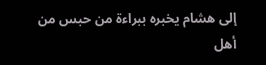إلى هشام يخبره ببراءة من حبس من أهل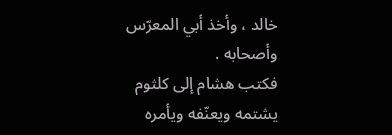خالد ، وأخذ أبي المعرّس وأصحابه .
فكتب هشام إلى كلثوم يشتمه ويعنّفه ويأمره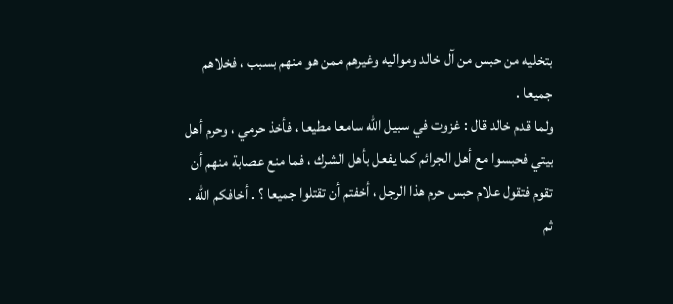بتخليه من حبس من آل خالد ومواليه وغيرهم ممن هو منهم بسبب ، فخلاهم جميعا .
ولما قدم خالد قال : غزوت في سبيل الله سامعا مطيعا ، فأخذ حرمي ، وحرم أهل بيتي فحبسوا مع أهل الجرائم كما يفعل بأهل الشرك ، فما منع عصابة منهم أن تقوم فتقول علام حبس حرم هذا الرجل ، أخفتم أن تقتلوا جميعا ؟ . أخافكم الله .
ثم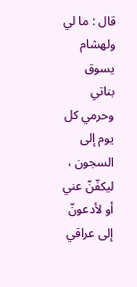قال : ما لي ولهشام يسوق بناتي وحرمي كل يوم إلى السجون ، ليكفّنّ عني أو لأدعونّ إلى عراقي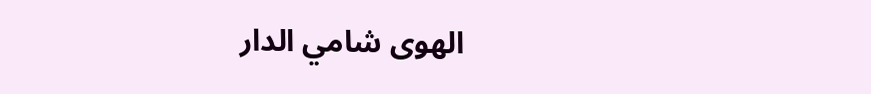الهوى شامي الدار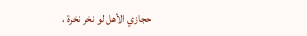حجازي الأهل لو نخر نخرة ،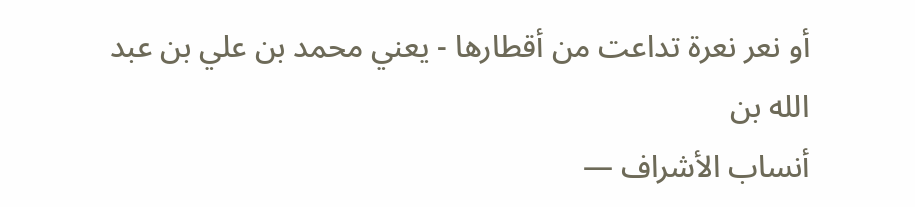أو نعر نعرة تداعت من أقطارها - يعني محمد بن علي بن عبد الله بن
أنساب الأشراف —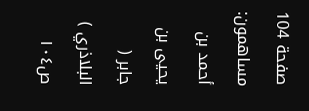صفحة 104
مساهمون: أحمد بن يحيى بن جابر ( البلاذري )
ص١٠٤